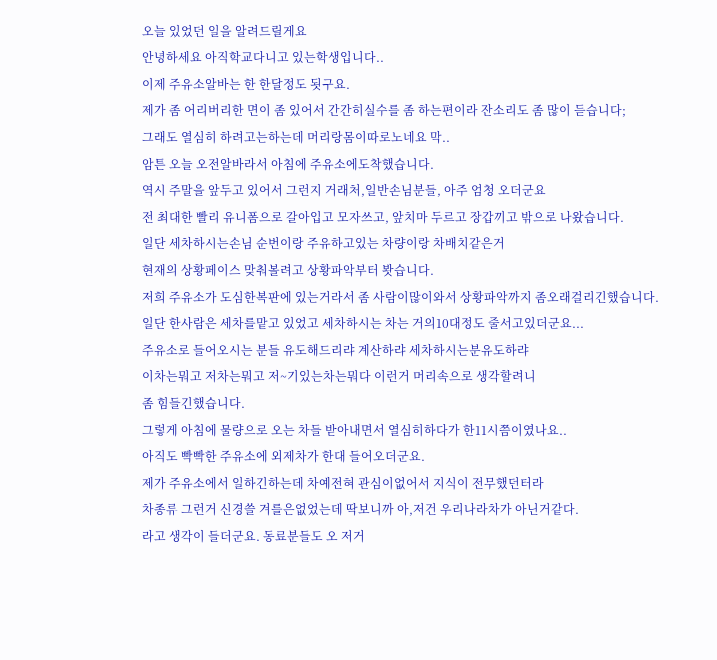오늘 있었던 일을 알려드릴게요
안녕하세요 아직학교다니고 있는학생입니다..
이제 주유소알바는 한 한달정도 됫구요.
제가 좀 어리버리한 면이 좀 있어서 간간히실수를 좀 하는편이라 잔소리도 좀 많이 듣습니다;
그래도 열심히 하려고는하는데 머리랑몸이따로노네요 막..
암튼 오늘 오전알바라서 아침에 주유소에도착했습니다.
역시 주말을 앞두고 있어서 그런지 거래처,일반손님분들, 아주 엄청 오더군요
전 최대한 빨리 유니폼으로 갈아입고 모자쓰고, 앞치마 두르고 장갑끼고 밖으로 나왔습니다.
일단 세차하시는손님 순번이랑 주유하고있는 차량이랑 차배치같은거
현재의 상황페이스 맞춰볼려고 상황파악부터 봣습니다.
저희 주유소가 도심한복판에 있는거라서 좀 사람이많이와서 상황파악까지 좀오래걸리긴했습니다.
일단 한사람은 세차를맡고 있었고 세차하시는 차는 거의10대정도 줄서고있더군요...
주유소로 들어오시는 분들 유도해드리랴 계산하랴 세차하시는분유도하랴
이차는뭐고 저차는뭐고 저~기있는차는뭐다 이런거 머리속으로 생각할려니
좀 힘들긴했습니다.
그렇게 아침에 물량으로 오는 차들 받아내면서 열심히하다가 한11시쯤이였나요..
아직도 빡빡한 주유소에 외제차가 한대 들어오더군요.
제가 주유소에서 일하긴하는데 차예전혀 관심이없어서 지식이 전무했던터라
차종류 그런거 신경쓸 겨를은없었는데 딱보니까 아,저건 우리나라차가 아닌거같다.
라고 생각이 들더군요. 동료분들도 오 저거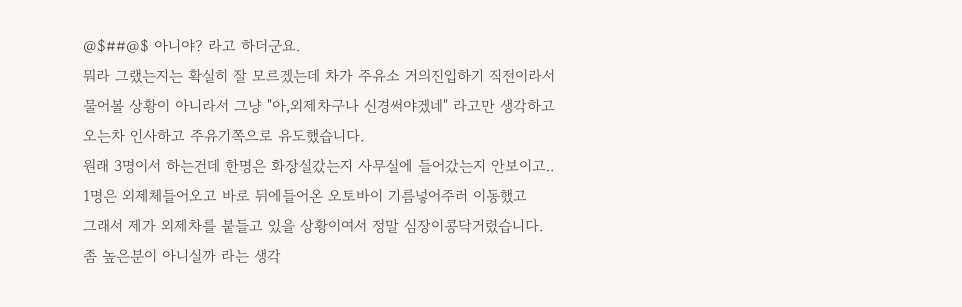@$##@$ 아니야? 라고 하더군요.
뭐라 그랬는지는 확실히 잘 모르겠는데 차가 주유소 거의진입하기 직전이라서
물어볼 상황이 아니라서 그냥 "아,외제차구나 신경써야겠네" 라고만 생각하고
오는차 인사하고 주유기쪽으로 유도했습니다.
원래 3명이서 하는건데 한명은 화장실갔는지 사무실에 들어갔는지 안보이고..
1명은 외제체들어오고 바로 뒤에들어온 오토바이 기름넣어주러 이동했고
그래서 제가 외제차를 붙들고 있을 상황이여서 정말 심장이콩닥거렸습니다.
좀 높은분이 아니실까 라는 생각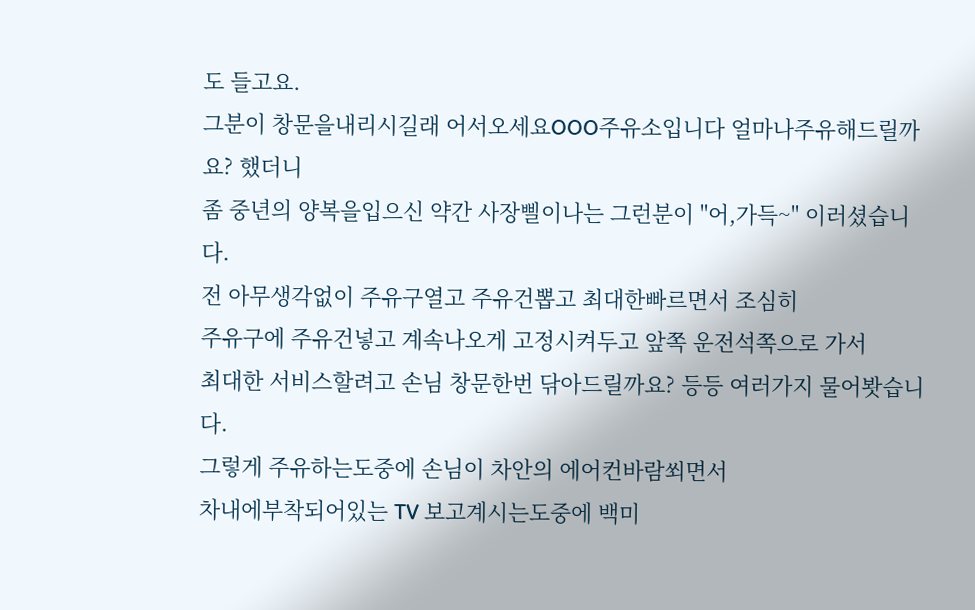도 들고요.
그분이 창문을내리시길래 어서오세요OOO주유소입니다 얼마나주유해드릴까요? 했더니
좀 중년의 양복을입으신 약간 사장삘이나는 그런분이 "어,가득~" 이러셨습니다.
전 아무생각없이 주유구열고 주유건뽑고 최대한빠르면서 조심히
주유구에 주유건넣고 계속나오게 고정시켜두고 앞쪽 운전석쪽으로 가서
최대한 서비스할려고 손님 창문한번 닦아드릴까요? 등등 여러가지 물어봣습니다.
그렇게 주유하는도중에 손님이 차안의 에어컨바람쐬면서
차내에부착되어있는 TV 보고계시는도중에 백미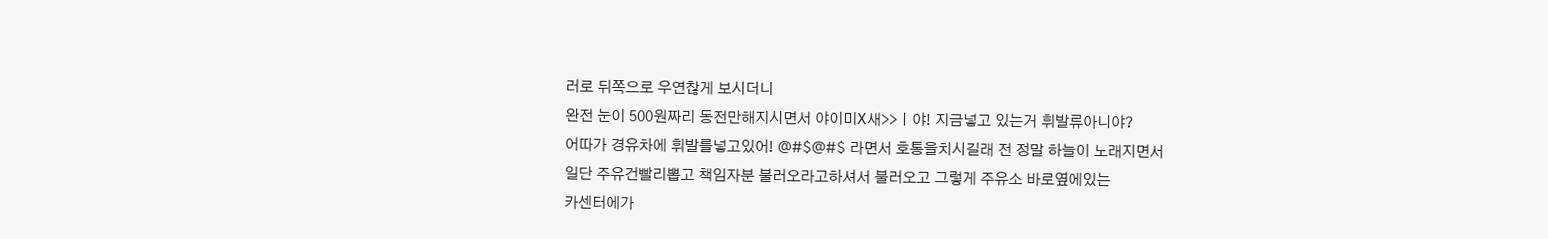러로 뒤쪽으로 우연찮게 보시더니
완전 눈이 500원짜리 동전만해지시면서 야이미X새>>ㅣ야! 지금넣고 있는거 휘발류아니야?
어따가 경유차에 휘발를넣고있어! @#$@#$ 라면서 호통을치시길래 전 정말 하늘이 노래지면서
일단 주유건빨리뽑고 책임자분 불러오라고하셔서 불러오고 그렇게 주유소 바로옆에있는
카센터에가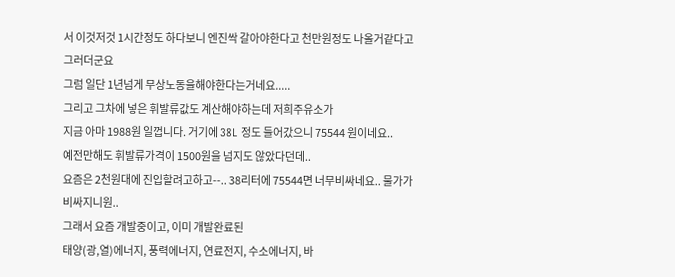서 이것저것 1시간정도 하다보니 엔진싹 갈아야한다고 천만원정도 나올거같다고 그러더군요
그럼 일단 1년넘게 무상노동을해야한다는거네요.....
그리고 그차에 넣은 휘발류값도 계산해야하는데 저희주유소가
지금 아마 1988원 일껍니다. 거기에 38L 정도 들어갔으니 75544 원이네요..
예전만해도 휘발류가격이 1500원을 넘지도 않았다던데..
요즘은 2천원대에 진입할려고하고--.. 38리터에 75544면 너무비싸네요.. 물가가 비싸지니원..
그래서 요즘 개발중이고, 이미 개발완료된
태양(광,열)에너지, 풍력에너지, 연료전지, 수소에너지, 바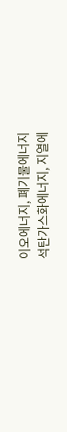이오에너지, 폐기물에너지
석탄가스화에너지, 지열에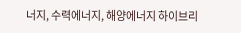너지, 수력에너지, 해양에너지 하이브리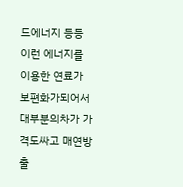드에너지 등등
이런 에너지를 이용한 연료가 보편화가되어서 대부분의차가 가격도싸고 매연방출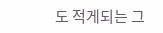도 적게되는 그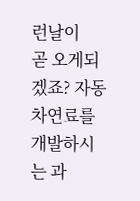런날이
곧 오게되겠죠? 자동차연료를개발하시는 과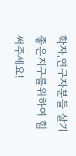학자,연구자분들 살기좋은지구를위하여 힘써주세요!